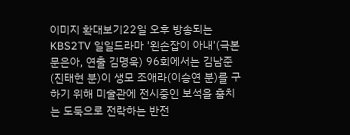이미지 확대보기22일 오후 방송되는 KBS2TV 일일드라마 '왼손잡이 아내'(극본 문은아, 연출 김명욱) 96회에서는 김남준(진태현 분)이 생모 조애라(이승연 분)를 구하기 위해 미술관에 전시중인 보석을 훔치는 도둑으로 전락하는 반전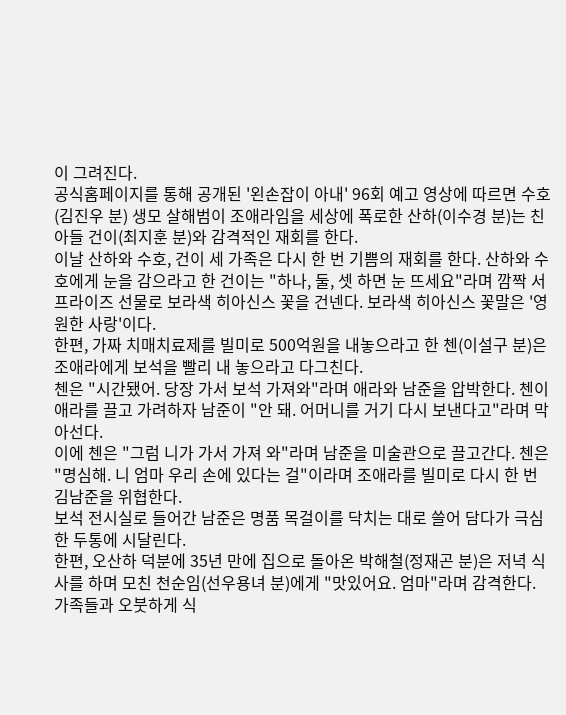이 그려진다.
공식홈페이지를 통해 공개된 '왼손잡이 아내' 96회 예고 영상에 따르면 수호(김진우 분) 생모 살해범이 조애라임을 세상에 폭로한 산하(이수경 분)는 친아들 건이(최지훈 분)와 감격적인 재회를 한다.
이날 산하와 수호, 건이 세 가족은 다시 한 번 기쁨의 재회를 한다. 산하와 수호에게 눈을 감으라고 한 건이는 "하나, 둘, 셋 하면 눈 뜨세요"라며 깜짝 서프라이즈 선물로 보라색 히아신스 꽃을 건넨다. 보라색 히아신스 꽃말은 '영원한 사랑'이다.
한편, 가짜 치매치료제를 빌미로 500억원을 내놓으라고 한 첸(이설구 분)은 조애라에게 보석을 빨리 내 놓으라고 다그친다.
첸은 "시간됐어. 당장 가서 보석 가져와"라며 애라와 남준을 압박한다. 첸이 애라를 끌고 가려하자 남준이 "안 돼. 어머니를 거기 다시 보낸다고"라며 막아선다.
이에 첸은 "그럼 니가 가서 가져 와"라며 남준을 미술관으로 끌고간다. 첸은 "명심해. 니 엄마 우리 손에 있다는 걸"이라며 조애라를 빌미로 다시 한 번 김남준을 위협한다.
보석 전시실로 들어간 남준은 명품 목걸이를 닥치는 대로 쓸어 담다가 극심한 두통에 시달린다.
한편, 오산하 덕분에 35년 만에 집으로 돌아온 박해철(정재곤 분)은 저녁 식사를 하며 모친 천순임(선우용녀 분)에게 "맛있어요. 엄마"라며 감격한다.
가족들과 오붓하게 식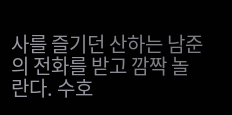사를 즐기던 산하는 남준의 전화를 받고 깜짝 놀란다. 수호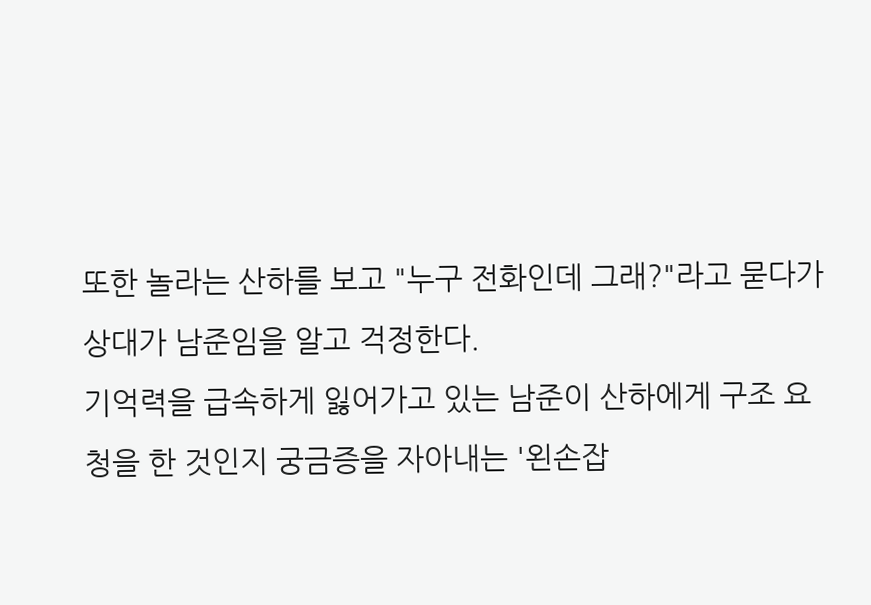또한 놀라는 산하를 보고 "누구 전화인데 그래?"라고 묻다가 상대가 남준임을 알고 걱정한다.
기억력을 급속하게 잃어가고 있는 남준이 산하에게 구조 요청을 한 것인지 궁금증을 자아내는 '왼손잡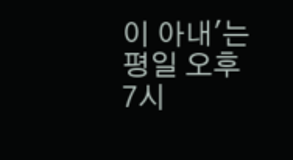이 아내'는 평일 오후 7시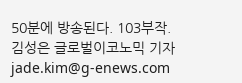50분에 방송된다. 103부작.
김성은 글로벌이코노믹 기자 jade.kim@g-enews.com